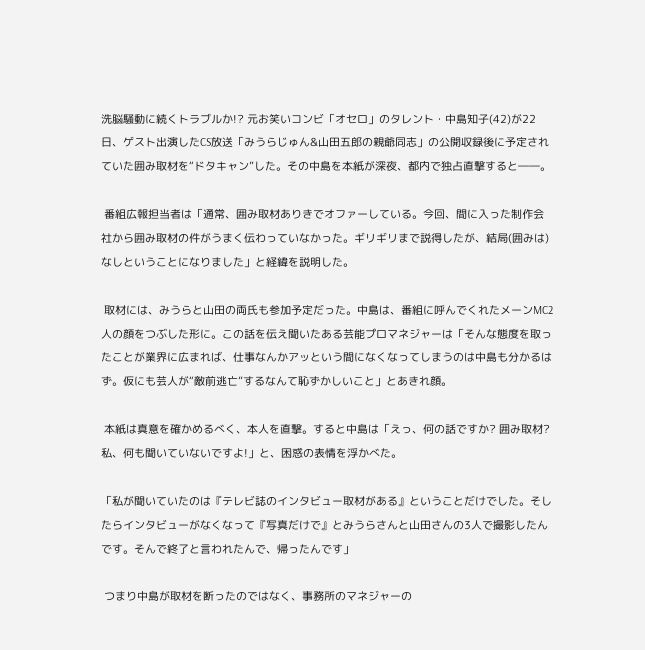洗脳騒動に続くトラブルか!? 元お笑いコンビ「オセロ」のタレント・中島知子(42)が22日、ゲスト出演したCS放送「みうらじゅん&山田五郎の親爺同志」の公開収録後に予定されていた囲み取材を“ドタキャン”した。その中島を本紙が深夜、都内で独占直撃すると――。

 番組広報担当者は「通常、囲み取材ありきでオファーしている。今回、間に入った制作会社から囲み取材の件がうまく伝わっていなかった。ギリギリまで説得したが、結局(囲みは)なしということになりました」と経緯を説明した。

 取材には、みうらと山田の両氏も参加予定だった。中島は、番組に呼んでくれたメーンMC2人の顔をつぶした形に。この話を伝え聞いたある芸能プロマネジャーは「そんな態度を取ったことが業界に広まれば、仕事なんかアッという間になくなってしまうのは中島も分かるはず。仮にも芸人が“敵前逃亡”するなんて恥ずかしいこと」とあきれ顔。

 本紙は真意を確かめるべく、本人を直撃。すると中島は「えっ、何の話ですか? 囲み取材? 私、何も聞いていないですよ!」と、困惑の表情を浮かべた。

「私が聞いていたのは『テレビ誌のインタビュー取材がある』ということだけでした。そしたらインタビューがなくなって『写真だけで』とみうらさんと山田さんの3人で撮影したんです。そんで終了と言われたんで、帰ったんです」

 つまり中島が取材を断ったのではなく、事務所のマネジャーの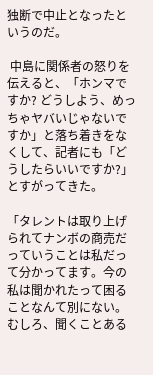独断で中止となったというのだ。

 中島に関係者の怒りを伝えると、「ホンマですか? どうしよう、めっちゃヤバいじゃないですか」と落ち着きをなくして、記者にも「どうしたらいいですか?」とすがってきた。

「タレントは取り上げられてナンボの商売だっていうことは私だって分かってます。今の私は聞かれたって困ることなんて別にない。むしろ、聞くことある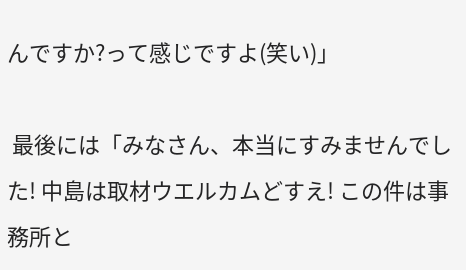んですか?って感じですよ(笑い)」

 最後には「みなさん、本当にすみませんでした! 中島は取材ウエルカムどすえ! この件は事務所と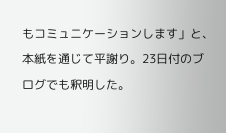もコミュニケーションします」と、本紙を通じて平謝り。23日付のブログでも釈明した。